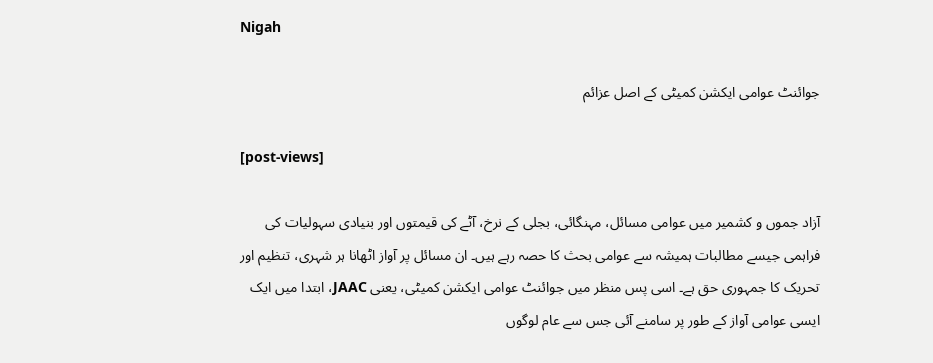Nigah

جوائنٹ عوامی ایکشن کمیٹی کے اصل عزائم

[post-views]

آزاد جموں و کشمیر میں عوامی مسائل، مہنگائی، بجلی کے نرخ، آٹے کی قیمتوں اور بنیادی سہولیات کی فراہمی جیسے مطالبات ہمیشہ سے عوامی بحث کا حصہ رہے ہیں۔ ان مسائل پر آواز اٹھانا ہر شہری، تنظیم اور تحریک کا جمہوری حق ہے۔ اسی پس منظر میں جوائنٹ عوامی ایکشن کمیٹی، یعنی JAAC، ابتدا میں ایک ایسی عوامی آواز کے طور پر سامنے آئی جس سے عام لوگوں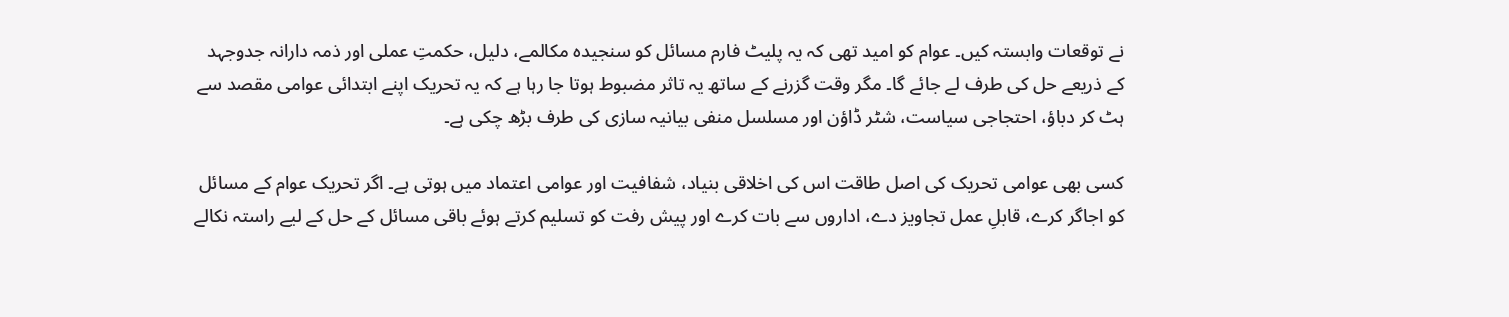نے توقعات وابستہ کیں۔ عوام کو امید تھی کہ یہ پلیٹ فارم مسائل کو سنجیدہ مکالمے، دلیل، حکمتِ عملی اور ذمہ دارانہ جدوجہد کے ذریعے حل کی طرف لے جائے گا۔ مگر وقت گزرنے کے ساتھ یہ تاثر مضبوط ہوتا جا رہا ہے کہ یہ تحریک اپنے ابتدائی عوامی مقصد سے ہٹ کر دباؤ، احتجاجی سیاست، شٹر ڈاؤن اور مسلسل منفی بیانیہ سازی کی طرف بڑھ چکی ہے۔

کسی بھی عوامی تحریک کی اصل طاقت اس کی اخلاقی بنیاد، شفافیت اور عوامی اعتماد میں ہوتی ہے۔ اگر تحریک عوام کے مسائل کو اجاگر کرے، قابلِ عمل تجاویز دے، اداروں سے بات کرے اور پیش رفت کو تسلیم کرتے ہوئے باقی مسائل کے حل کے لیے راستہ نکالے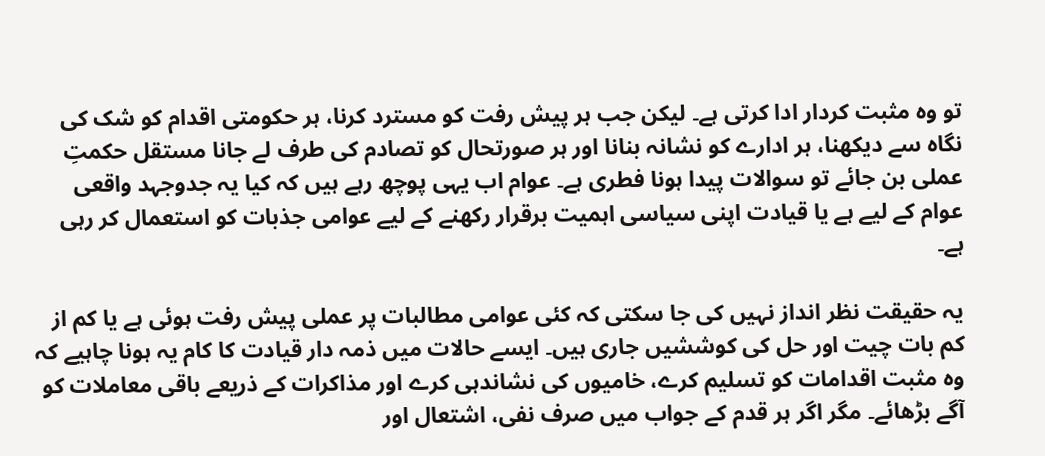تو وہ مثبت کردار ادا کرتی ہے۔ لیکن جب ہر پیش رفت کو مسترد کرنا، ہر حکومتی اقدام کو شک کی نگاہ سے دیکھنا، ہر ادارے کو نشانہ بنانا اور ہر صورتحال کو تصادم کی طرف لے جانا مستقل حکمتِ عملی بن جائے تو سوالات پیدا ہونا فطری ہے۔ عوام اب یہی پوچھ رہے ہیں کہ کیا یہ جدوجہد واقعی عوام کے لیے ہے یا قیادت اپنی سیاسی اہمیت برقرار رکھنے کے لیے عوامی جذبات کو استعمال کر رہی ہے۔

یہ حقیقت نظر انداز نہیں کی جا سکتی کہ کئی عوامی مطالبات پر عملی پیش رفت ہوئی ہے یا کم از کم بات چیت اور حل کی کوششیں جاری ہیں۔ ایسے حالات میں ذمہ دار قیادت کا کام یہ ہونا چاہیے کہ وہ مثبت اقدامات کو تسلیم کرے، خامیوں کی نشاندہی کرے اور مذاکرات کے ذریعے باقی معاملات کو آگے بڑھائے۔ مگر اگر ہر قدم کے جواب میں صرف نفی، اشتعال اور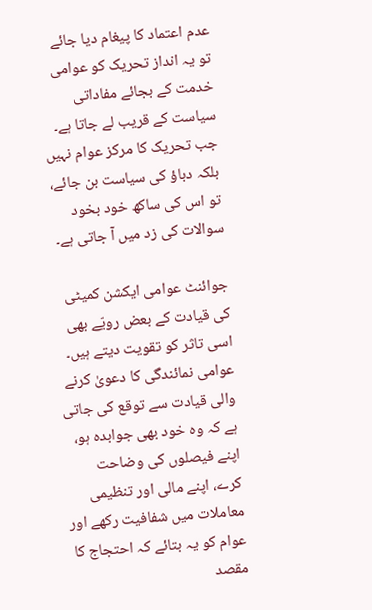عدم اعتماد کا پیغام دیا جائے تو یہ انداز تحریک کو عوامی خدمت کے بجائے مفاداتی سیاست کے قریب لے جاتا ہے۔ جب تحریک کا مرکز عوام نہیں بلکہ دباؤ کی سیاست بن جائے، تو اس کی ساکھ خود بخود سوالات کی زد میں آ جاتی ہے۔

جوائنٹ عوامی ایکشن کمیٹی کی قیادت کے بعض رویّے بھی اسی تاثر کو تقویت دیتے ہیں۔ عوامی نمائندگی کا دعویٰ کرنے والی قیادت سے توقع کی جاتی ہے کہ وہ خود بھی جوابدہ ہو، اپنے فیصلوں کی وضاحت کرے، اپنے مالی اور تنظیمی معاملات میں شفافیت رکھے اور عوام کو یہ بتائے کہ احتجاج کا مقصد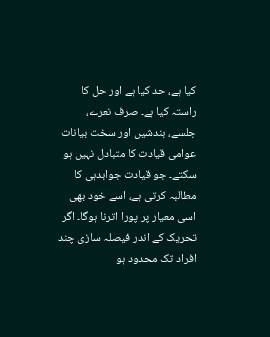کیا ہے، حد کیا ہے اور حل کا راستہ کیا ہے۔ صرف نعرے، جلسے، بندشیں اور سخت بیانات عوامی قیادت کا متبادل نہیں ہو سکتے۔ جو قیادت جوابدہی کا مطالبہ کرتی ہے، اسے خود بھی اسی معیار پر پورا اترنا ہوگا۔ اگر تحریک کے اندر فیصلہ سازی چند افراد تک محدود ہو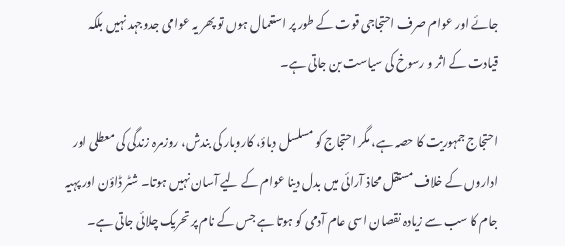جائے اور عوام صرف احتجاجی قوت کے طور پر استعمال ہوں تو پھر یہ عوامی جدوجہد نہیں بلکہ قیادت کے اثر و رسوخ کی سیاست بن جاتی ہے۔

احتجاج جمہوریت کا حصہ ہے، مگر احتجاج کو مسلسل دباؤ، کاروبار کی بندش، روزمرہ زندگی کی معطلی اور اداروں کے خلاف مستقل محاذ آرائی میں بدل دینا عوام کے لیے آسان نہیں ہوتا۔ شٹر ڈاؤن اور پہیہ جام کا سب سے زیادہ نقصان اسی عام آدمی کو ہوتا ہے جس کے نام پر تحریک چلائی جاتی ہے۔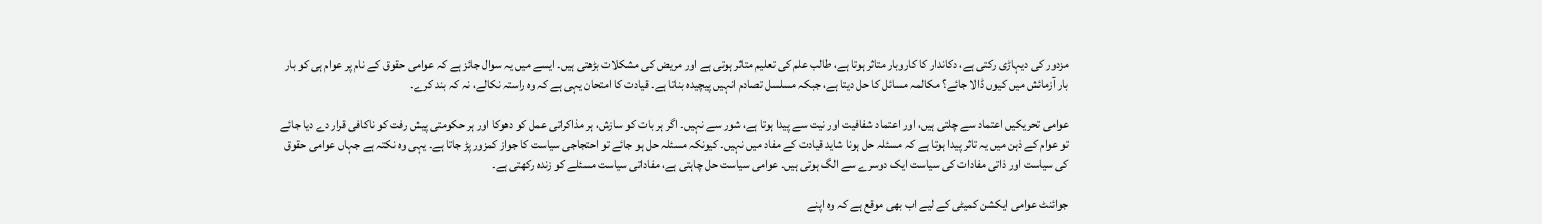مزدور کی دیہاڑی رکتی ہے، دکاندار کا کاروبار متاثر ہوتا ہے، طالب علم کی تعلیم متاثر ہوتی ہے اور مریض کی مشکلات بڑھتی ہیں۔ ایسے میں یہ سوال جائز ہے کہ عوامی حقوق کے نام پر عوام ہی کو بار بار آزمائش میں کیوں ڈالا جائے؟ مکالمہ مسائل کا حل دیتا ہے، جبکہ مسلسل تصادم انہیں پیچیدہ بناتا ہے۔ قیادت کا امتحان یہی ہے کہ وہ راستہ نکالے، نہ کہ بند کرے۔

عوامی تحریکیں اعتماد سے چلتی ہیں، اور اعتماد شفافیت اور نیت سے پیدا ہوتا ہے، شور سے نہیں۔ اگر ہر بات کو سازش، ہر مذاکراتی عمل کو دھوکا اور ہر حکومتی پیش رفت کو ناکافی قرار دے دیا جائے تو عوام کے ذہن میں یہ تاثر پیدا ہوتا ہے کہ مسئلہ حل ہونا شاید قیادت کے مفاد میں نہیں۔ کیونکہ مسئلہ حل ہو جائے تو احتجاجی سیاست کا جواز کمزور پڑ جاتا ہے۔ یہی وہ نکتہ ہے جہاں عوامی حقوق کی سیاست اور ذاتی مفادات کی سیاست ایک دوسرے سے الگ ہوتی ہیں۔ عوامی سیاست حل چاہتی ہے، مفاداتی سیاست مسئلے کو زندہ رکھتی ہے۔

جوائنٹ عوامی ایکشن کمیٹی کے لیے اب بھی موقع ہے کہ وہ اپنے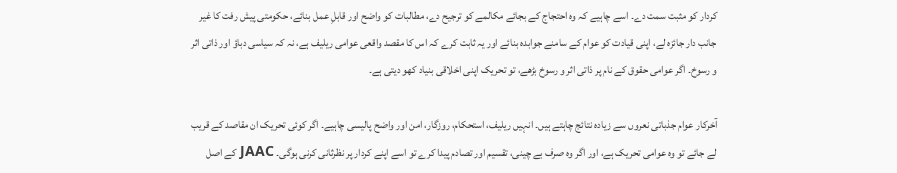کردار کو مثبت سمت دے۔ اسے چاہیے کہ وہ احتجاج کے بجائے مکالمے کو ترجیح دے، مطالبات کو واضح اور قابلِ عمل بنائے، حکومتی پیش رفت کا غیر جانب دار جائزہ لے، اپنی قیادت کو عوام کے سامنے جوابدہ بنائے اور یہ ثابت کرے کہ اس کا مقصد واقعی عوامی ریلیف ہے، نہ کہ سیاسی دباؤ اور ذاتی اثر و رسوخ۔ اگر عوامی حقوق کے نام پر ذاتی اثر و رسوخ بڑھے، تو تحریک اپنی اخلاقی بنیاد کھو دیتی ہے۔

آخرکار عوام جذباتی نعروں سے زیادہ نتائج چاہتے ہیں۔ انہیں ریلیف، استحکام، روزگار، امن اور واضح پالیسی چاہیے۔ اگر کوئی تحریک ان مقاصد کے قریب لے جائے تو وہ عوامی تحریک ہے، اور اگر وہ صرف بے چینی، تقسیم اور تصادم پیدا کرے تو اسے اپنے کردار پر نظرثانی کرنی ہوگی۔ JAAC کے اصل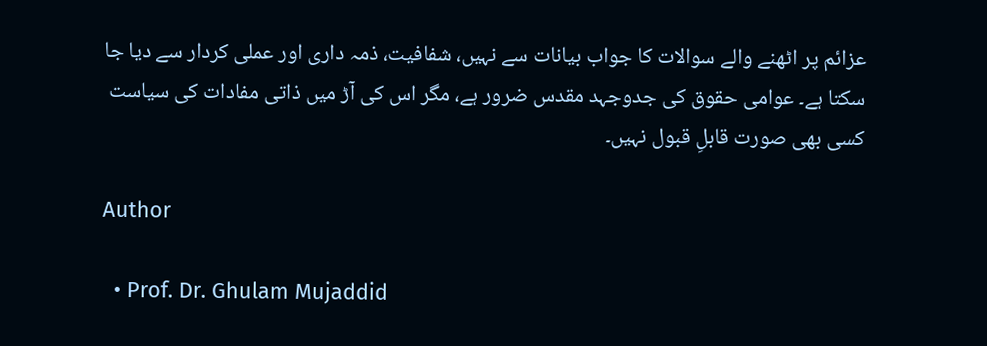عزائم پر اٹھنے والے سوالات کا جواب بیانات سے نہیں، شفافیت، ذمہ داری اور عملی کردار سے دیا جا سکتا ہے۔ عوامی حقوق کی جدوجہد مقدس ضرور ہے، مگر اس کی آڑ میں ذاتی مفادات کی سیاست کسی بھی صورت قابلِ قبول نہیں۔

Author

  • Prof. Dr. Ghulam Mujaddid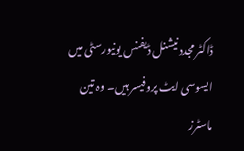ڈاکٹر مجدد نیشنل ڈیفنس یونیورسٹی میں ایسوسی ایٹ پروفیسر ہیں۔ وہ تین ماسٹرز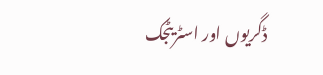ڈگریوں اور اسٹریٹجک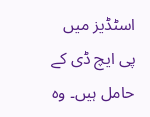اسٹڈیز میں پی ایچ ڈی کے حامل ہیں۔ وہ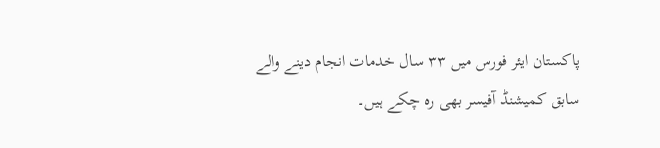پاکستان ایئر فورس میں ۳۳ سال خدمات انجام دینے والے سابق کمیشنڈ آفیسر بھی رہ چکے ہیں۔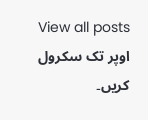View all posts
اوپر تک سکرول کریں۔